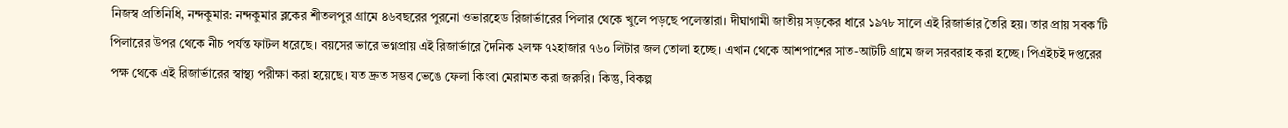নিজস্ব প্রতিনিধি, নন্দকুমার: নন্দকুমার ব্লকের শীতলপুর গ্রামে ৪৬বছরের পুরনো ওভারহেড রিজার্ভারের পিলার থেকে খুলে পড়ছে পলেস্তারা। দীঘাগামী জাতীয় সড়কের ধারে ১৯৭৮ সালে এই রিজার্ভার তৈরি হয়। তার প্রায় সবক’টি পিলারের উপর থেকে নীচ পর্যন্ত ফাটল ধরেছে। বয়সের ভারে ভগ্নপ্রায় এই রিজার্ভারে দৈনিক ২লক্ষ ৭২হাজার ৭৬০ লিটার জল তোলা হচ্ছে। এখান থেকে আশপাশের সাত-আটটি গ্রামে জল সরবরাহ করা হচ্ছে। পিএইচই দপ্তরের পক্ষ থেকে এই রিজার্ভারের স্বাস্থ্য পরীক্ষা করা হয়েছে। যত দ্রুত সম্ভব ভেঙে ফেলা কিংবা মেরামত করা জরুরি। কিন্তু, বিকল্প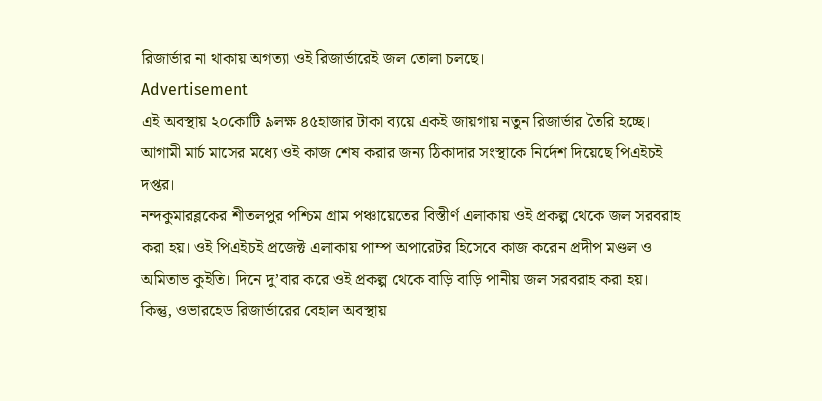রিজার্ভার না থাকায় অগত্যা ওই রিজার্ভারেই জল তোলা চলছে।
Advertisement
এই অবস্থায় ২০কোটি ৯লক্ষ ৪৫হাজার টাকা ব্যয়ে একই জায়গায় নতুন রিজার্ভার তৈরি হচ্ছে। আগামী মার্চ মাসের মধ্যে ওই কাজ শেষ করার জন্য ঠিকাদার সংস্থাকে নির্দেশ দিয়েছে পিএইচই দপ্তর।
নন্দকুমারব্লকের শীতলপুর পশ্চিম গ্রাম পঞ্চায়েতের বিস্তীর্ণ এলাকায় ওই প্রকল্প থেকে জল সরবরাহ করা হয়। ওই পিএইচই প্রজেক্ট এলাকায় পাম্প অপারেটর হিসেবে কাজ করেন প্রদীপ মণ্ডল ও অমিতাভ কুইতি। দিনে দু’বার করে ওই প্রকল্প থেকে বাড়ি বাড়ি পানীয় জল সরবরাহ করা হয়। কিন্তু, ওভারহেড রিজার্ভারের বেহাল অবস্থায়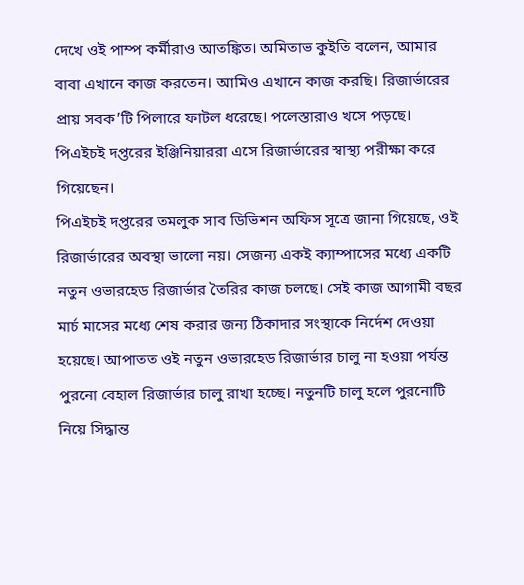দেখে ওই পাম্প কর্মীরাও আতঙ্কিত। অমিতাভ কুইতি বলেন, আমার বাবা এখানে কাজ করতেন। আমিও এখানে কাজ করছি। রিজার্ভারের প্রায় সবক’টি পিলারে ফাটল ধরেছে। পলেস্তারাও খসে পড়ছে। পিএইচই দপ্তরের ইঞ্জিনিয়াররা এসে রিজার্ভারের স্বাস্থ্য পরীক্ষা করে গিয়েছেন।
পিএইচই দপ্তরের তমলুক সাব ডিভিশন অফিস সূত্রে জানা গিয়েছে, ওই রিজার্ভারের অবস্থা ভালো নয়। সেজন্য একই ক্যাম্পাসের মধ্যে একটি নতুন ওভারহেড রিজার্ভার তৈরির কাজ চলছে। সেই কাজ আগামী বছর মার্চ মাসের মধ্যে শেষ করার জন্য ঠিকাদার সংস্থাকে নির্দেশ দেওয়া হয়েছে। আপাতত ওই নতুন ওভারহেড রিজার্ভার চালু না হওয়া পর্যন্ত পুরনো বেহাল রিজার্ভার চালু রাখা হচ্ছে। নতুনটি চালু হলে পুরনোটি নিয়ে সিদ্ধান্ত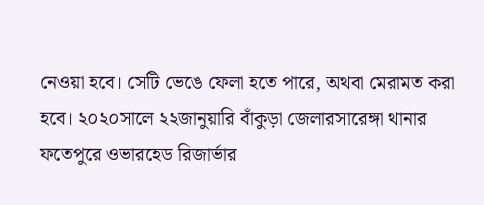নেওয়া হবে। সেটি ভেঙে ফেলা হতে পারে, অথবা মেরামত করা হবে। ২০২০সালে ২২জানুয়ারি বাঁকুড়া জেলারসারেঙ্গা থানার ফতেপুরে ওভারহেড রিজার্ভার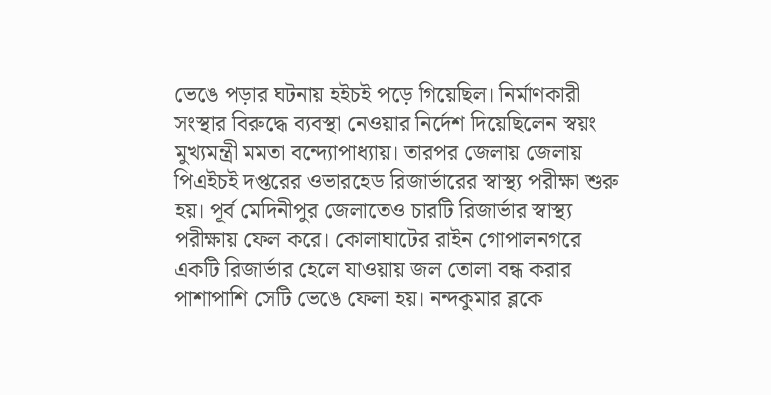ভেঙে পড়ার ঘটনায় হইচই পড়ে গিয়েছিল। নির্মাণকারী সংস্থার বিরুদ্ধে ব্যবস্থা নেওয়ার নির্দেশ দিয়েছিলেন স্বয়ং মুখ্যমন্ত্রী মমতা বন্দ্যোপাধ্যায়। তারপর জেলায় জেলায় পিএইচই দপ্তরের ওভারহেড রিজার্ভারের স্বাস্থ্য পরীক্ষা শুরু হয়। পূর্ব মেদিনীপুর জেলাতেও চারটি রিজার্ভার স্বাস্থ্য পরীক্ষায় ফেল করে। কোলাঘাটের রাইন গোপালনগরে একটি রিজার্ভার হেলে যাওয়ায় জল তোলা বন্ধ করার পাশাপাশি সেটি ভেঙে ফেলা হয়। নন্দকুমার ব্লকে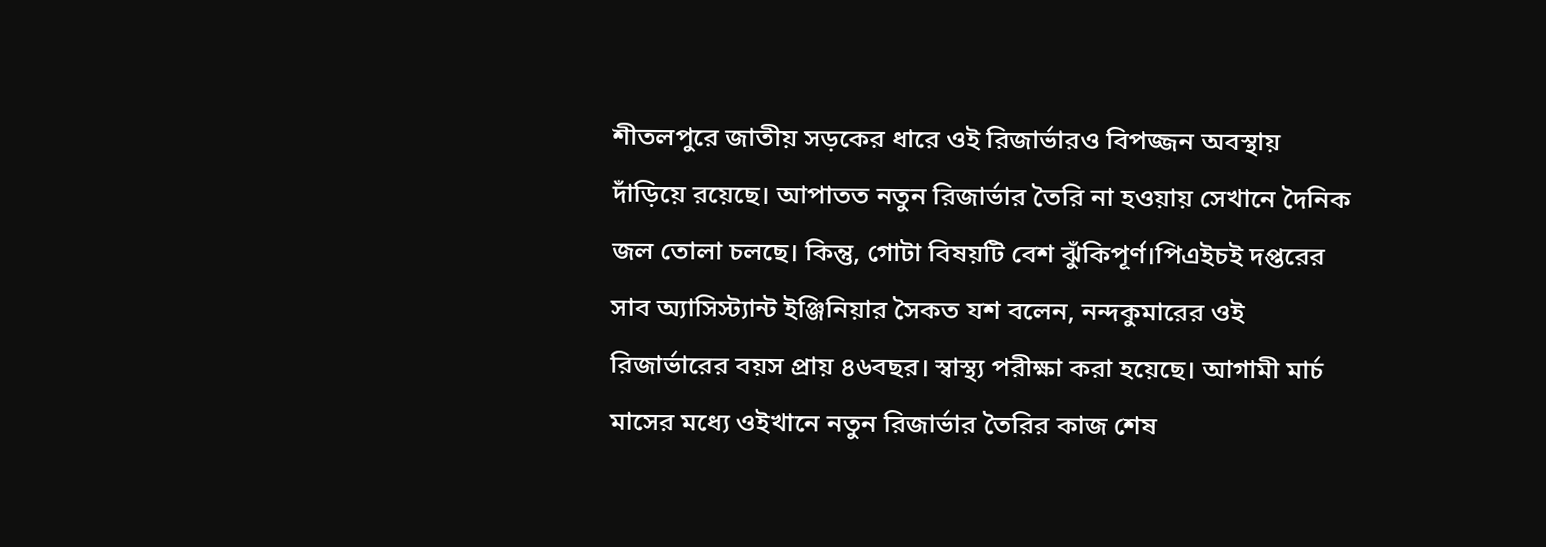শীতলপুরে জাতীয় সড়কের ধারে ওই রিজার্ভারও বিপজ্জন অবস্থায় দাঁড়িয়ে রয়েছে। আপাতত নতুন রিজার্ভার তৈরি না হওয়ায় সেখানে দৈনিক জল তোলা চলছে। কিন্তু, গোটা বিষয়টি বেশ ঝুঁকিপূর্ণ।পিএইচই দপ্তরের সাব অ্যাসিস্ট্যান্ট ইঞ্জিনিয়ার সৈকত যশ বলেন, নন্দকুমারের ওই রিজার্ভারের বয়স প্রায় ৪৬বছর। স্বাস্থ্য পরীক্ষা করা হয়েছে। আগামী মার্চ মাসের মধ্যে ওইখানে নতুন রিজার্ভার তৈরির কাজ শেষ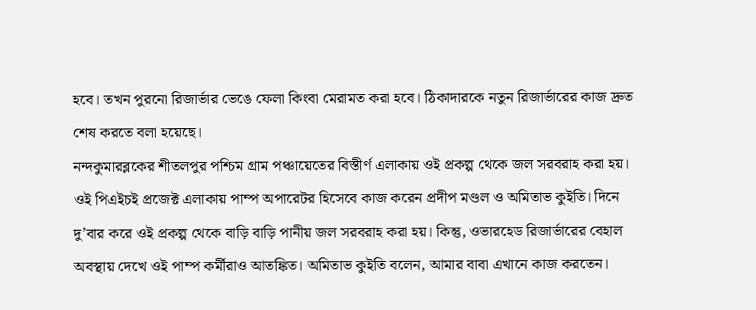হবে। তখন পুরনো রিজার্ভার ভেঙে ফেলা কিংবা মেরামত করা হবে। ঠিকাদারকে নতুন রিজার্ভারের কাজ দ্রুত শেষ করতে বলা হয়েছে।
নন্দকুমারব্লকের শীতলপুর পশ্চিম গ্রাম পঞ্চায়েতের বিস্তীর্ণ এলাকায় ওই প্রকল্প থেকে জল সরবরাহ করা হয়। ওই পিএইচই প্রজেক্ট এলাকায় পাম্প অপারেটর হিসেবে কাজ করেন প্রদীপ মণ্ডল ও অমিতাভ কুইতি। দিনে দু’বার করে ওই প্রকল্প থেকে বাড়ি বাড়ি পানীয় জল সরবরাহ করা হয়। কিন্তু, ওভারহেড রিজার্ভারের বেহাল অবস্থায় দেখে ওই পাম্প কর্মীরাও আতঙ্কিত। অমিতাভ কুইতি বলেন, আমার বাবা এখানে কাজ করতেন।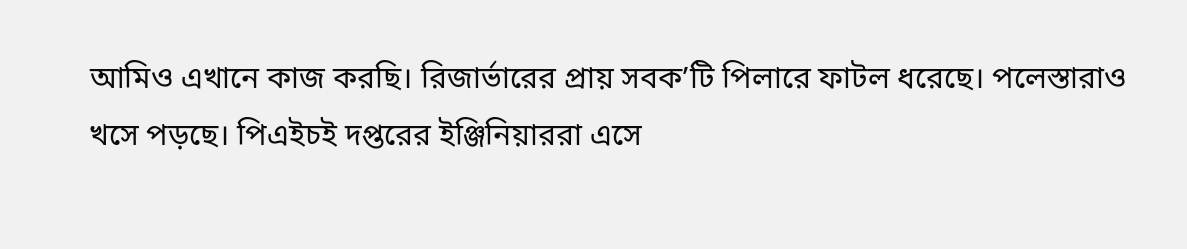আমিও এখানে কাজ করছি। রিজার্ভারের প্রায় সবক’টি পিলারে ফাটল ধরেছে। পলেস্তারাও খসে পড়ছে। পিএইচই দপ্তরের ইঞ্জিনিয়াররা এসে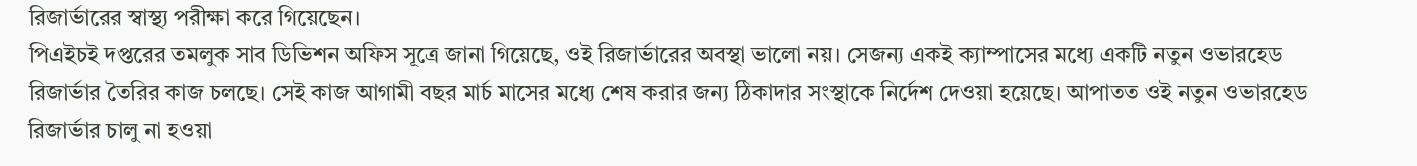রিজার্ভারের স্বাস্থ্য পরীক্ষা করে গিয়েছেন।
পিএইচই দপ্তরের তমলুক সাব ডিভিশন অফিস সূত্রে জানা গিয়েছে, ওই রিজার্ভারের অবস্থা ভালো নয়। সেজন্য একই ক্যাম্পাসের মধ্যে একটি নতুন ওভারহেড রিজার্ভার তৈরির কাজ চলছে। সেই কাজ আগামী বছর মার্চ মাসের মধ্যে শেষ করার জন্য ঠিকাদার সংস্থাকে নির্দেশ দেওয়া হয়েছে। আপাতত ওই নতুন ওভারহেড রিজার্ভার চালু না হওয়া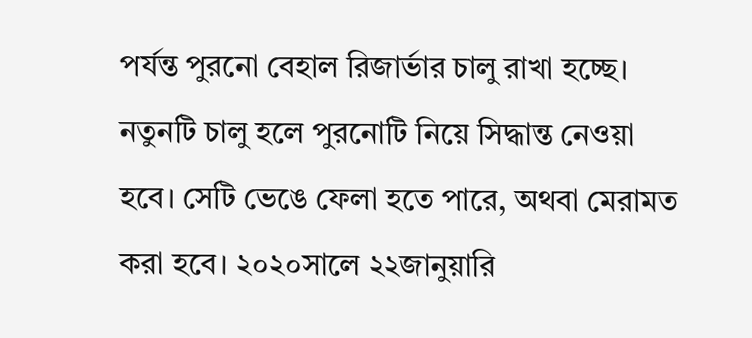পর্যন্ত পুরনো বেহাল রিজার্ভার চালু রাখা হচ্ছে। নতুনটি চালু হলে পুরনোটি নিয়ে সিদ্ধান্ত নেওয়া হবে। সেটি ভেঙে ফেলা হতে পারে, অথবা মেরামত করা হবে। ২০২০সালে ২২জানুয়ারি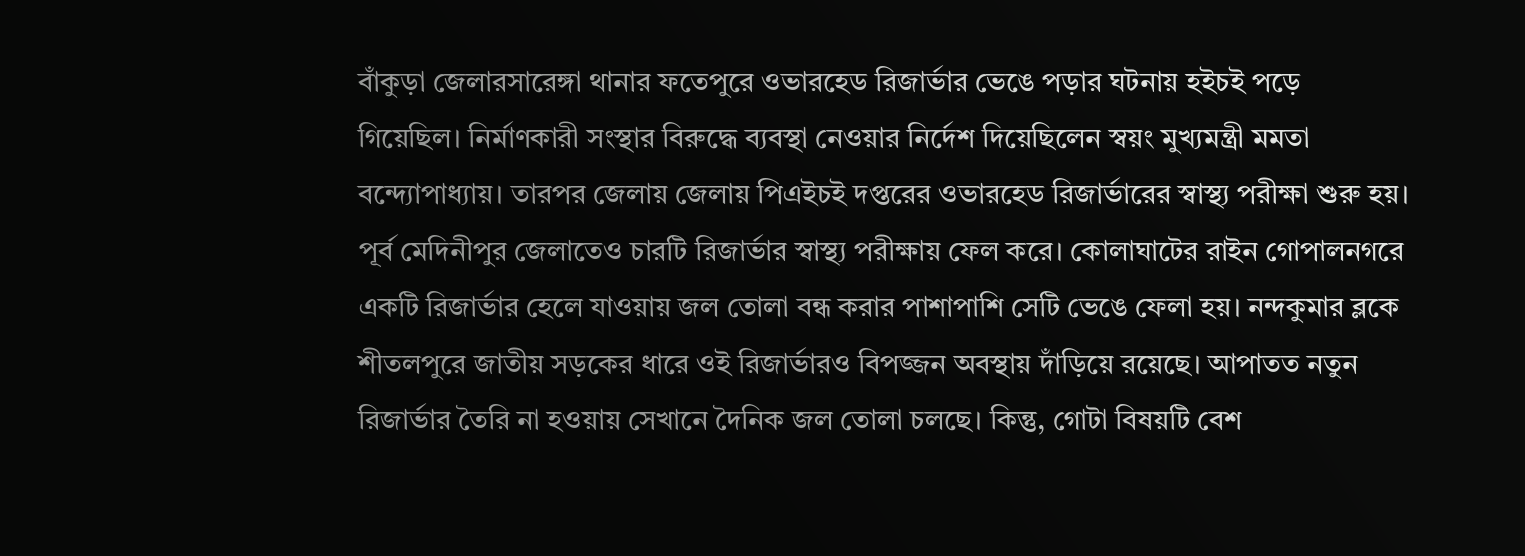বাঁকুড়া জেলারসারেঙ্গা থানার ফতেপুরে ওভারহেড রিজার্ভার ভেঙে পড়ার ঘটনায় হইচই পড়ে গিয়েছিল। নির্মাণকারী সংস্থার বিরুদ্ধে ব্যবস্থা নেওয়ার নির্দেশ দিয়েছিলেন স্বয়ং মুখ্যমন্ত্রী মমতা বন্দ্যোপাধ্যায়। তারপর জেলায় জেলায় পিএইচই দপ্তরের ওভারহেড রিজার্ভারের স্বাস্থ্য পরীক্ষা শুরু হয়। পূর্ব মেদিনীপুর জেলাতেও চারটি রিজার্ভার স্বাস্থ্য পরীক্ষায় ফেল করে। কোলাঘাটের রাইন গোপালনগরে একটি রিজার্ভার হেলে যাওয়ায় জল তোলা বন্ধ করার পাশাপাশি সেটি ভেঙে ফেলা হয়। নন্দকুমার ব্লকে শীতলপুরে জাতীয় সড়কের ধারে ওই রিজার্ভারও বিপজ্জন অবস্থায় দাঁড়িয়ে রয়েছে। আপাতত নতুন রিজার্ভার তৈরি না হওয়ায় সেখানে দৈনিক জল তোলা চলছে। কিন্তু, গোটা বিষয়টি বেশ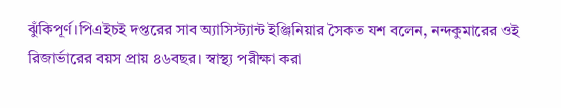ঝুঁকিপূর্ণ।পিএইচই দপ্তরের সাব অ্যাসিস্ট্যান্ট ইঞ্জিনিয়ার সৈকত যশ বলেন, নন্দকুমারের ওই রিজার্ভারের বয়স প্রায় ৪৬বছর। স্বাস্থ্য পরীক্ষা করা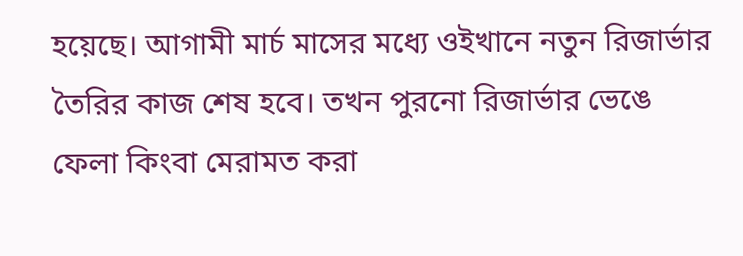হয়েছে। আগামী মার্চ মাসের মধ্যে ওইখানে নতুন রিজার্ভার তৈরির কাজ শেষ হবে। তখন পুরনো রিজার্ভার ভেঙে ফেলা কিংবা মেরামত করা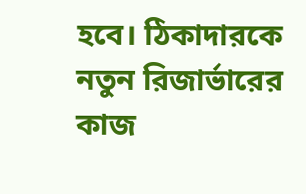হবে। ঠিকাদারকে নতুন রিজার্ভারের কাজ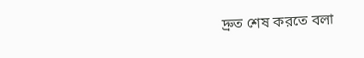দ্রুত শেষ করতে বলা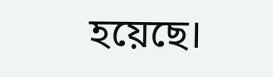হয়েছে।